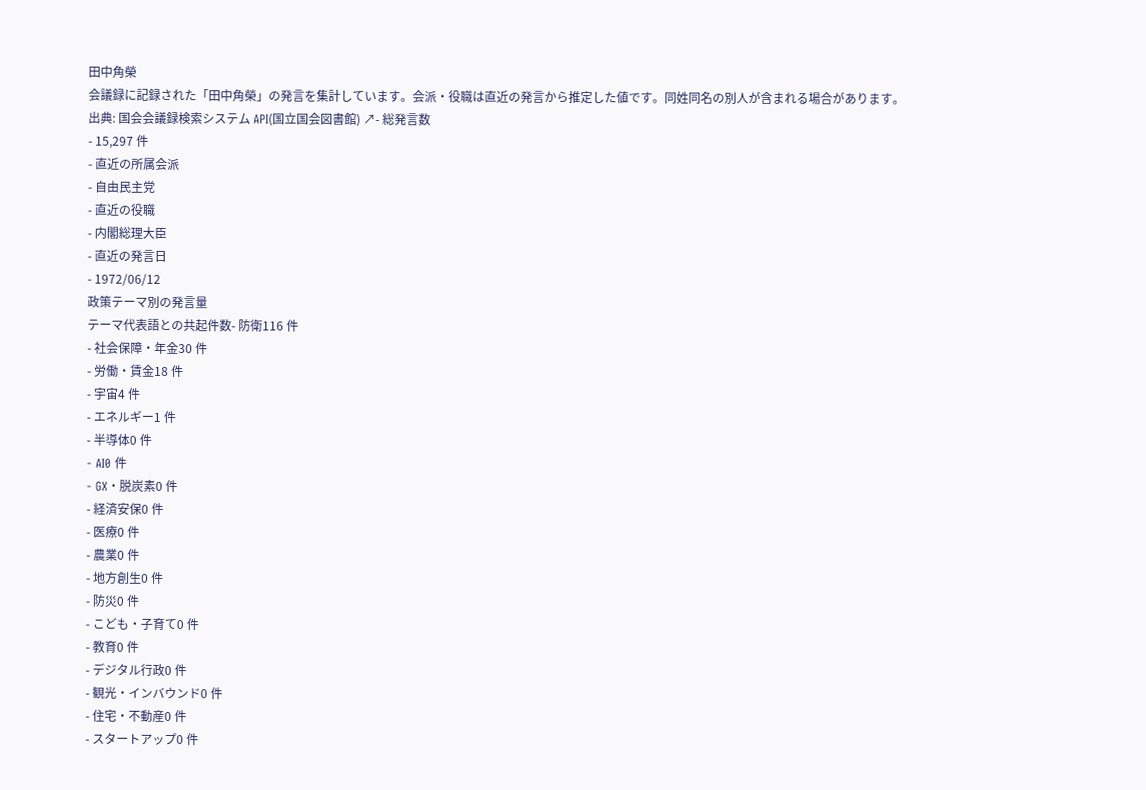田中角榮
会議録に記録された「田中角榮」の発言を集計しています。会派・役職は直近の発言から推定した値です。同姓同名の別人が含まれる場合があります。
出典: 国会会議録検索システム API(国立国会図書館) ↗- 総発言数
- 15,297 件
- 直近の所属会派
- 自由民主党
- 直近の役職
- 内閣総理大臣
- 直近の発言日
- 1972/06/12
政策テーマ別の発言量
テーマ代表語との共起件数- 防衛116 件
- 社会保障・年金30 件
- 労働・賃金18 件
- 宇宙4 件
- エネルギー1 件
- 半導体0 件
- AI0 件
- GX・脱炭素0 件
- 経済安保0 件
- 医療0 件
- 農業0 件
- 地方創生0 件
- 防災0 件
- こども・子育て0 件
- 教育0 件
- デジタル行政0 件
- 観光・インバウンド0 件
- 住宅・不動産0 件
- スタートアップ0 件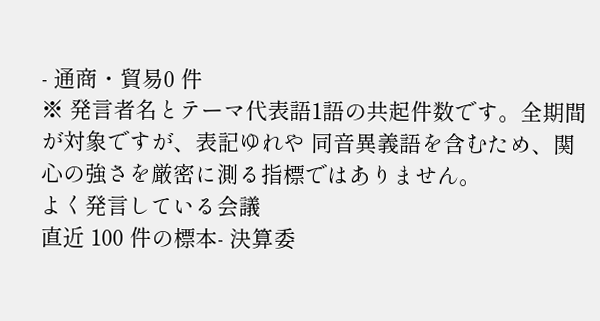- 通商・貿易0 件
※ 発言者名とテーマ代表語1語の共起件数です。全期間が対象ですが、表記ゆれや 同音異義語を含むため、関心の強さを厳密に測る指標ではありません。
よく発言している会議
直近 100 件の標本- 決算委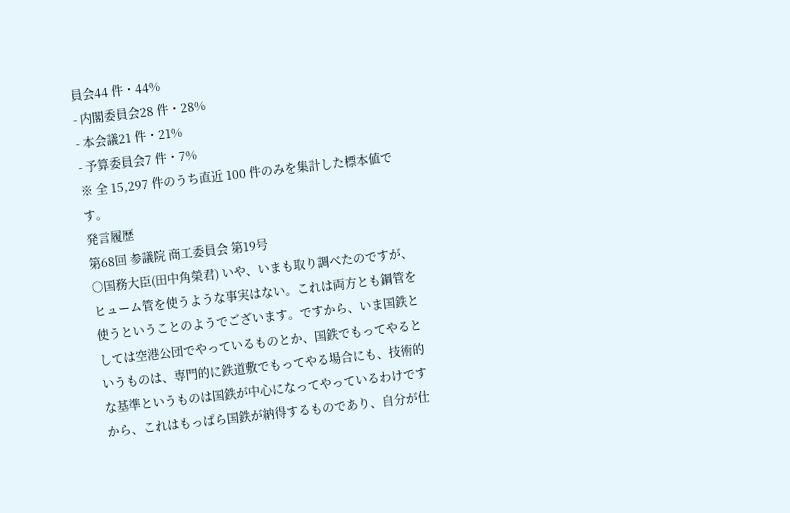員会44 件・44%
- 内閣委員会28 件・28%
- 本会議21 件・21%
- 予算委員会7 件・7%
※ 全 15,297 件のうち直近 100 件のみを集計した標本値です。
発言履歴
第68回 参議院 商工委員会 第19号
○国務大臣(田中角榮君) いや、いまも取り調べたのですが、ヒューム管を使うような事実はない。これは両方とも鋼管を使うということのようでございます。ですから、いま国鉄としては空港公団でやっているものとか、国鉄でもってやるというものは、専門的に鉄道敷でもってやる場合にも、技術的な基準というものは国鉄が中心になってやっているわけですから、これはもっぱら国鉄が納得するものであり、自分が仕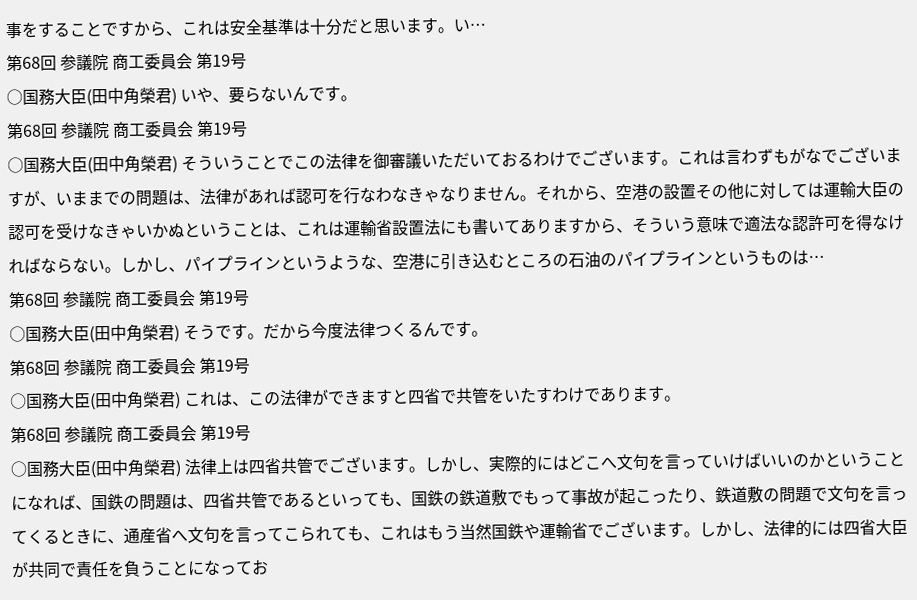事をすることですから、これは安全基準は十分だと思います。い…
第68回 参議院 商工委員会 第19号
○国務大臣(田中角榮君) いや、要らないんです。
第68回 参議院 商工委員会 第19号
○国務大臣(田中角榮君) そういうことでこの法律を御審議いただいておるわけでございます。これは言わずもがなでございますが、いままでの問題は、法律があれば認可を行なわなきゃなりません。それから、空港の設置その他に対しては運輸大臣の認可を受けなきゃいかぬということは、これは運輸省設置法にも書いてありますから、そういう意味で適法な認許可を得なければならない。しかし、パイプラインというような、空港に引き込むところの石油のパイプラインというものは…
第68回 参議院 商工委員会 第19号
○国務大臣(田中角榮君) そうです。だから今度法律つくるんです。
第68回 参議院 商工委員会 第19号
○国務大臣(田中角榮君) これは、この法律ができますと四省で共管をいたすわけであります。
第68回 参議院 商工委員会 第19号
○国務大臣(田中角榮君) 法律上は四省共管でございます。しかし、実際的にはどこへ文句を言っていけばいいのかということになれば、国鉄の問題は、四省共管であるといっても、国鉄の鉄道敷でもって事故が起こったり、鉄道敷の問題で文句を言ってくるときに、通産省へ文句を言ってこられても、これはもう当然国鉄や運輸省でございます。しかし、法律的には四省大臣が共同で責任を負うことになってお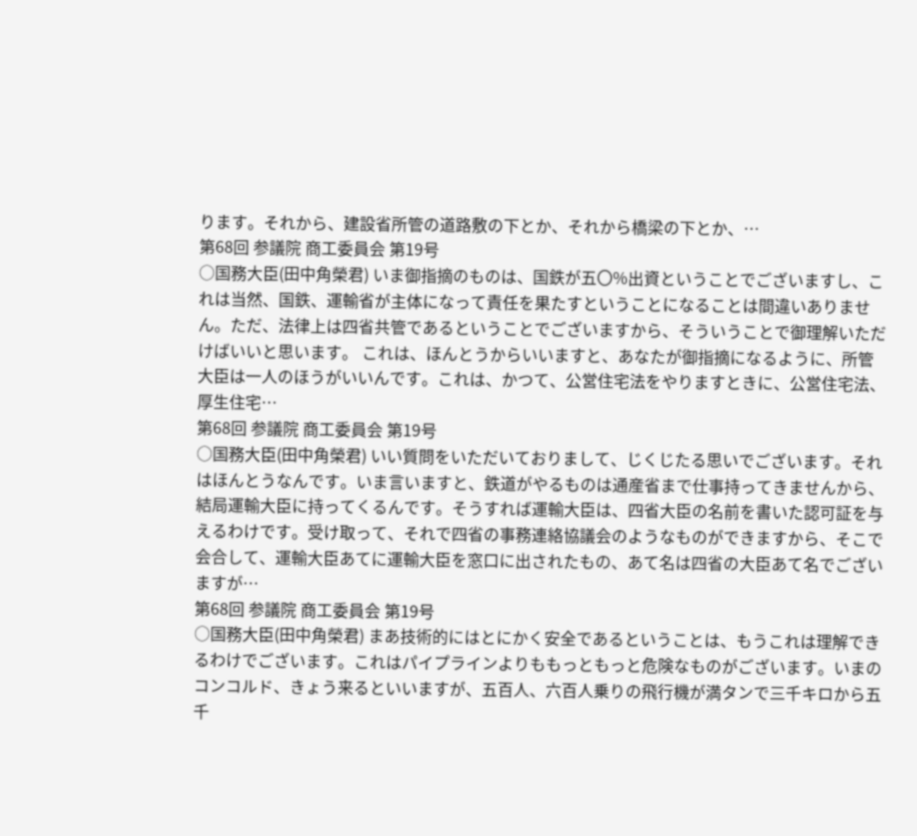ります。それから、建設省所管の道路敷の下とか、それから橋梁の下とか、…
第68回 参議院 商工委員会 第19号
○国務大臣(田中角榮君) いま御指摘のものは、国鉄が五〇%出資ということでございますし、これは当然、国鉄、運輸省が主体になって責任を果たすということになることは間違いありません。ただ、法律上は四省共管であるということでございますから、そういうことで御理解いただけばいいと思います。 これは、ほんとうからいいますと、あなたが御指摘になるように、所管大臣は一人のほうがいいんです。これは、かつて、公営住宅法をやりますときに、公営住宅法、厚生住宅…
第68回 参議院 商工委員会 第19号
○国務大臣(田中角榮君) いい質問をいただいておりまして、じくじたる思いでございます。それはほんとうなんです。いま言いますと、鉄道がやるものは通産省まで仕事持ってきませんから、結局運輸大臣に持ってくるんです。そうすれば運輸大臣は、四省大臣の名前を書いた認可証を与えるわけです。受け取って、それで四省の事務連絡協議会のようなものができますから、そこで会合して、運輸大臣あてに運輸大臣を窓口に出されたもの、あて名は四省の大臣あて名でございますが…
第68回 参議院 商工委員会 第19号
○国務大臣(田中角榮君) まあ技術的にはとにかく安全であるということは、もうこれは理解できるわけでございます。これはパイプラインよりももっともっと危険なものがございます。いまのコンコルド、きょう来るといいますが、五百人、六百人乗りの飛行機が満タンで三千キロから五千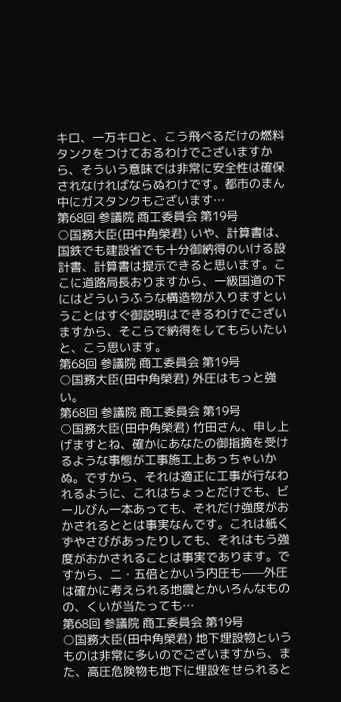キロ、一万キロと、こう飛べるだけの燃料タンクをつけておるわけでございますから、そういう意味では非常に安全性は確保されなければならぬわけです。都市のまん中にガスタンクもございます…
第68回 参議院 商工委員会 第19号
○国務大臣(田中角榮君) いや、計算書は、国鉄でも建設省でも十分御納得のいける設計書、計算書は提示できると思います。ここに道路局長おりますから、一級国道の下にはどういうふうな構造物が入りますということはすぐ御説明はできるわけでございますから、そこらで納得をしてもらいたいと、こう思います。
第68回 参議院 商工委員会 第19号
○国務大臣(田中角榮君) 外圧はもっと強い。
第68回 参議院 商工委員会 第19号
○国務大臣(田中角榮君) 竹田さん、申し上げますとね、確かにあなたの御指摘を受けるような事態が工事施工上あっちゃいかぬ。ですから、それは適正に工事が行なわれるように、これはちょっとだけでも、ビールびん一本あっても、それだけ強度がおかされるととは事実なんです。これは紙くずやさびがあったりしても、それはもう強度がおかされることは事実であります。ですから、二・五倍とかいう内圧も——外圧は確かに考えられる地震とかいろんなものの、くいが当たっても…
第68回 参議院 商工委員会 第19号
○国務大臣(田中角榮君) 地下埋設物というものは非常に多いのでございますから、また、高圧危険物も地下に埋設をせられると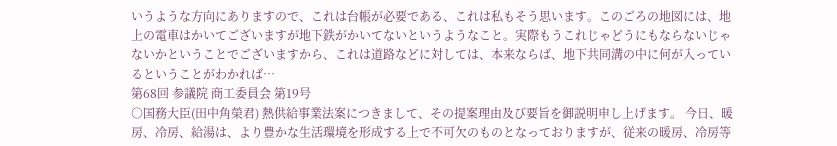いうような方向にありますので、これは台帳が必要である、これは私もそう思います。このごろの地図には、地上の電車はかいてございますが地下鉄がかいてないというようなこと。実際もうこれじゃどうにもならないじゃないかということでございますから、これは道路などに対しては、本来ならば、地下共同溝の中に何が入っているということがわかれば…
第68回 参議院 商工委員会 第19号
○国務大臣(田中角榮君) 熱供給事業法案につきまして、その提案理由及び要旨を御説明申し上げます。 今日、暖房、冷房、給湯は、より豊かな生活環境を形成する上で不可欠のものとなっておりますが、従来の暖房、冷房等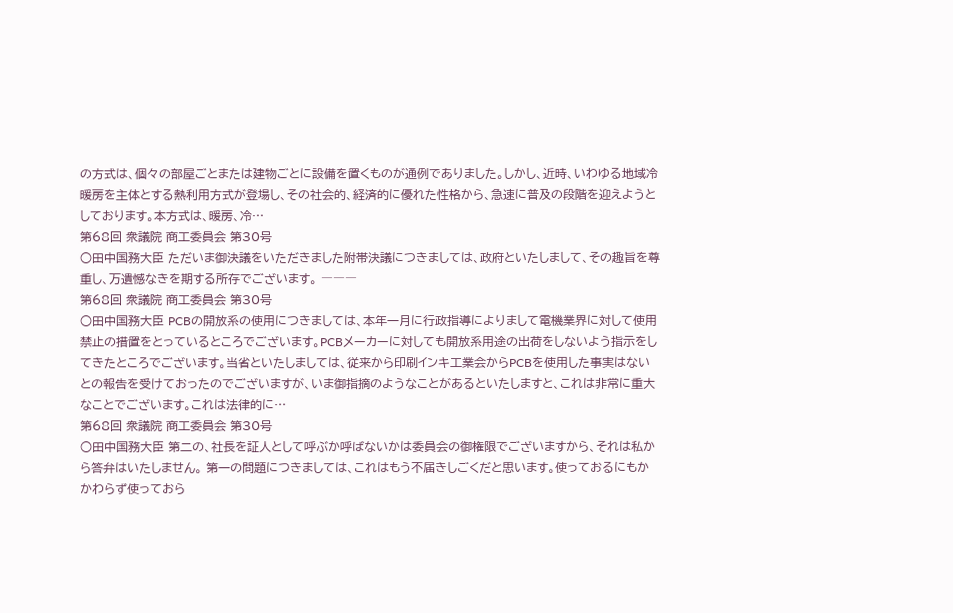の方式は、個々の部屋ごとまたは建物ごとに設備を置くものが通例でありました。しかし、近時、いわゆる地域冷暖房を主体とする熱利用方式が登場し、その社会的、経済的に優れた性格から、急速に普及の段階を迎えようとしております。本方式は、暖房、冷…
第68回 衆議院 商工委員会 第30号
○田中国務大臣 ただいま御決議をいただきました附帯決議につきましては、政府といたしまして、その趣旨を尊重し、万遺憾なきを期する所存でございます。 ―――
第68回 衆議院 商工委員会 第30号
○田中国務大臣 PCBの開放系の使用につきましては、本年一月に行政指導によりまして電機業界に対して使用禁止の措置をとっているところでございます。PCBメーカーに対しても開放系用途の出荷をしないよう指示をしてきたところでございます。当省といたしましては、従来から印刷インキ工業会からPCBを使用した事実はないとの報告を受けておったのでございますが、いま御指摘のようなことがあるといたしますと、これは非常に重大なことでございます。これは法律的に…
第68回 衆議院 商工委員会 第30号
○田中国務大臣 第二の、社長を証人として呼ぶか呼ばないかは委員会の御権限でございますから、それは私から答弁はいたしません。 第一の問題につきましては、これはもう不届きしごくだと思います。使っておるにもかかわらず使っておら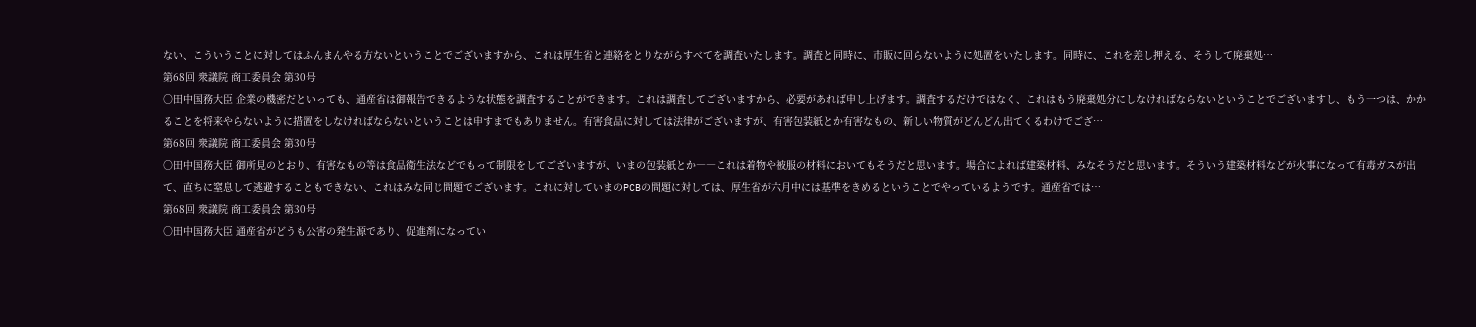ない、こういうことに対してはふんまんやる方ないということでございますから、これは厚生省と連絡をとりながらすべてを調査いたします。調査と同時に、市販に回らないように処置をいたします。同時に、これを差し押える、そうして廃棄処…
第68回 衆議院 商工委員会 第30号
○田中国務大臣 企業の機密だといっても、通産省は御報告できるような状態を調査することができます。これは調査してございますから、必要があれば申し上げます。調査するだけではなく、これはもう廃棄処分にしなければならないということでございますし、もう一つは、かかることを将来やらないように措置をしなければならないということは申すまでもありません。有害食品に対しては法律がございますが、有害包装紙とか有害なもの、新しい物質がどんどん出てくるわけでござ…
第68回 衆議院 商工委員会 第30号
○田中国務大臣 御所見のとおり、有害なもの等は食品衛生法などでもって制限をしてございますが、いまの包装紙とか――これは着物や被服の材料においてもそうだと思います。場合によれば建築材料、みなそうだと思います。そういう建築材料などが火事になって有毒ガスが出て、直ちに窒息して逃避することもできない、これはみな同じ問題でございます。これに対していまのPCBの問題に対しては、厚生省が六月中には基準をきめるということでやっているようです。通産省では…
第68回 衆議院 商工委員会 第30号
○田中国務大臣 通産省がどうも公害の発生源であり、促進剤になってい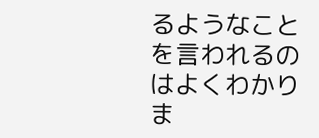るようなことを言われるのはよくわかりま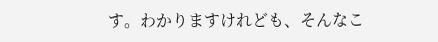す。わかりますけれども、そんなこ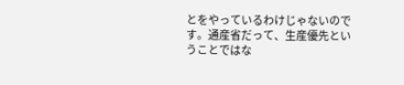とをやっているわけじゃないのです。通産省だって、生産優先ということではな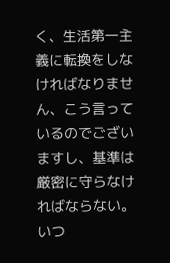く、生活第一主義に転換をしなければなりません、こう言っているのでございますし、基準は厳密に守らなければならない。いつ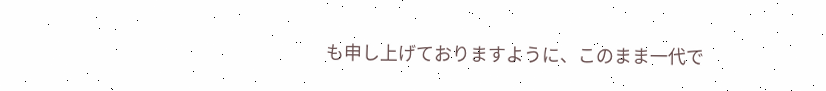も申し上げておりますように、このまま一代で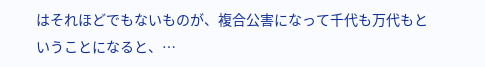はそれほどでもないものが、複合公害になって千代も万代もということになると、…